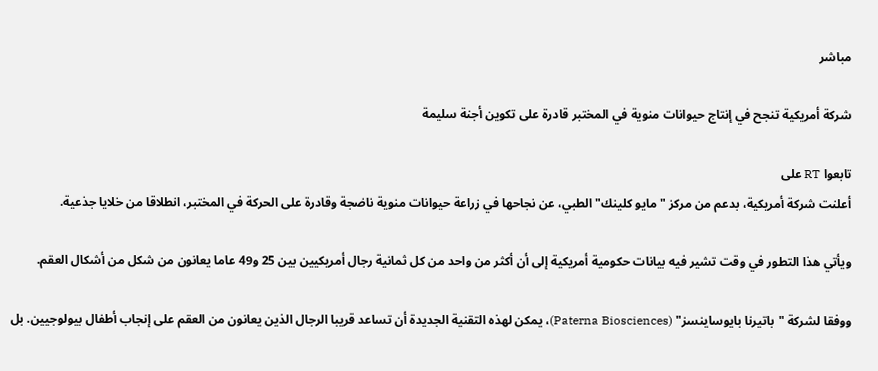مباشر

شركة أمريكية تنجح في إنتاج حيوانات منوية في المختبر قادرة على تكوين أجنة سليمة

تابعوا RT على
أعلنت شركة أمريكية، بدعم من مركز "مايو كلينك" الطبي، عن نجاحها في زراعة حيوانات منوية ناضجة وقادرة على الحركة في المختبر، انطلاقا من خلايا جذعية.

ويأتي هذا التطور في وقت تشير فيه بيانات حكومية أمريكية إلى أن أكثر من واحد من كل ثمانية رجال أمريكيين بين 25 و49 عاما يعانون من شكل من أشكال العقم.

ووفقا لشركة "باتيرنا بايوساينسز" (Paterna Biosciences)، يمكن لهذه التقنية الجديدة أن تساعد قريبا الرجال الذين يعانون من العقم على إنجاب أطفال بيولوجيين. بل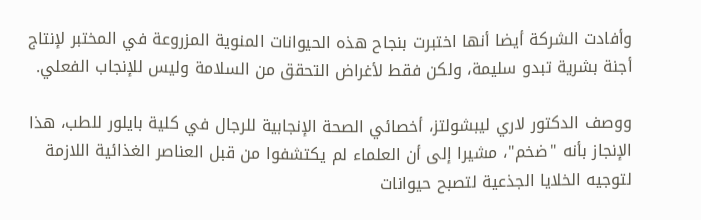وأفادت الشركة أيضا أنها اختبرت بنجاح هذه الحيوانات المنوية المزروعة في المختبر لإنتاج أجنة بشرية تبدو سليمة، ولكن فقط لأغراض التحقق من السلامة وليس للإنجاب الفعلي.

ووصف الدكتور لاري ليبشولتز، أخصائي الصحة الإنجابية للرجال في كلية بايلور للطب، هذا الإنجاز بأنه "ضخم"، مشيرا إلى أن العلماء لم يكتشفوا من قبل العناصر الغذائية اللازمة لتوجيه الخلايا الجذعية لتصبح حيوانات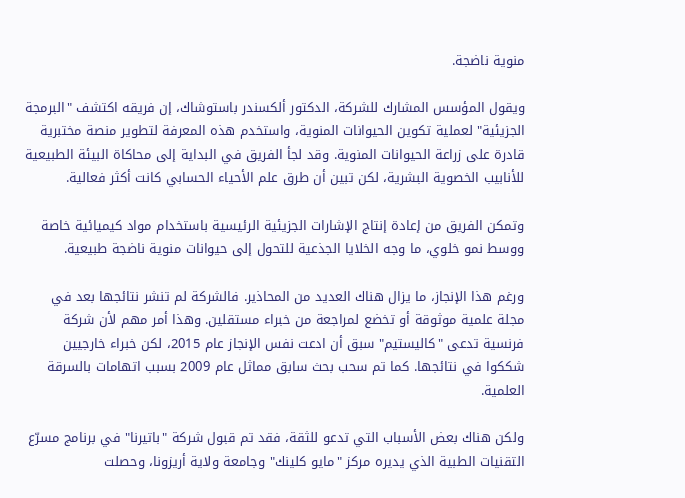منوية ناضجة.

ويقول المؤسس المشارك للشركة، الدكتور ألكسندر باستوشاك، إن فريقه اكتشف "البرمجة الجزيئية" لعملية تكوين الحيوانات المنوية، واستخدم هذه المعرفة لتطوير منصة مختبرية قادرة على زراعة الحيوانات المنوية. وقد لجأ الفريق في البداية إلى محاكاة البيئة الطبيعية للأنابيب الخصوية البشرية، لكن تبين أن طرق علم الأحياء الحسابي كانت أكثر فعالية.

وتمكن الفريق من إعادة إنتاج الإشارات الجزيئية الرئيسية باستخدام مواد كيميائية خاصة ووسط نمو خلوي، ما وجه الخلايا الجذعية للتحول إلى حيوانات منوية ناضجة طبيعية.

ورغم هذا الإنجاز، ما يزال هناك العديد من المحاذير. فالشركة لم تنشر نتائجها بعد في مجلة علمية موثوقة أو تخضع لمراجعة من خبراء مستقلين. وهذا أمر مهم لأن شركة فرنسية تدعى "كاليستيم" سبق أن ادعت نفس الإنجاز عام 2015، لكن خبراء خارجيين شككوا في نتائجها. كما تم سحب بحث سابق مماثل عام 2009 بسبب اتهامات بالسرقة العلمية.

ولكن هناك بعض الأسباب التي تدعو للثقة، فقد تم قبول شركة "باتيرنا" في برنامج مسرّع التقنيات الطبية الذي يديره مركز "مايو كلينك" وجامعة ولاية أريزونا، وحصلت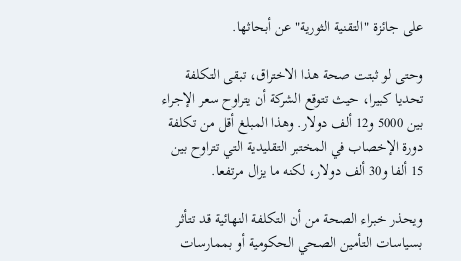على جائزة "التقنية الثورية" عن أبحاثها.

وحتى لو ثبتت صحة هذا الاختراق، تبقى التكلفة تحديا كبيرا، حيث تتوقع الشركة أن يتراوح سعر الإجراء بين 5000 و12 ألف دولار. وهذا المبلغ أقل من تكلفة دورة الإخصاب في المختبر التقليدية التي تتراوح بين 15 ألفا و30 ألف دولار، لكنه ما يزال مرتفعا.

ويحذر خبراء الصحة من أن التكلفة النهائية قد تتأثر بسياسات التأمين الصحي الحكومية أو بممارسات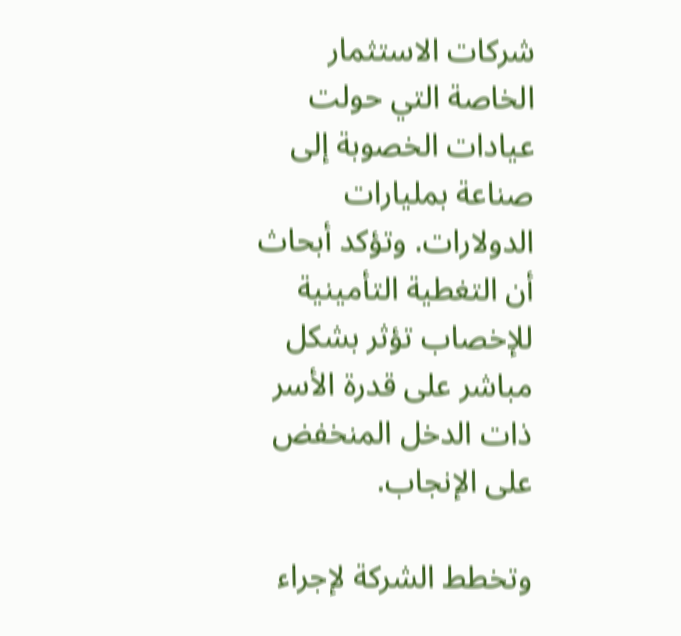شركات الاستثمار الخاصة التي حولت عيادات الخصوبة إلى صناعة بمليارات الدولارات. وتؤكد أبحاث أن التغطية التأمينية للإخصاب تؤثر بشكل مباشر على قدرة الأسر ذات الدخل المنخفض على الإنجاب.

وتخطط الشركة لإجراء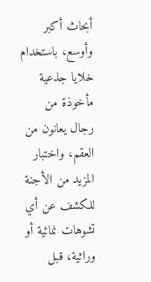أبحاث أكبر وأوسع، باستخدام خلايا جذعية مأخوذة من رجال يعانون من العقم، واختبار المزيد من الأجنة للكشف عن أي تشوهات نمائية أو وراثية، قبل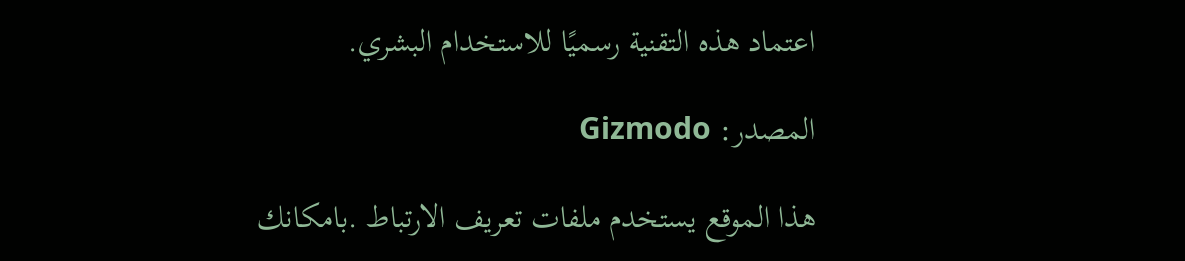اعتماد هذه التقنية رسميًا للاستخدام البشري.

المصدر: Gizmodo

هذا الموقع يستخدم ملفات تعريف الارتباط .بامكانك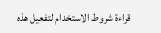قراءة شروط الاستخدام لتفعيل هذه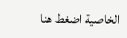الخاصية اضغط هنا